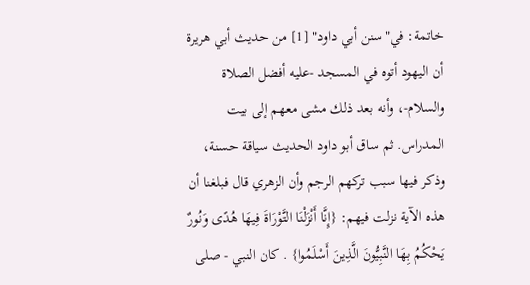خاتمة: في"سنن أبي داود" [1] من حديث أبي هريرة أن اليهود أتوه في المسجد -عليه أفضل الصلاة والسلام-، وأنه بعد ذلك مشى معهم إلى بيت المدراس. ثم ساق أبو داود الحديث سياقة حسنة، وذكر فيها سبب تركهم الرجم وأن الزهري قال فبلغنا أن هذه الآية نزلت فيهم: {إِنَّا أَنْزَلْنَا التَّوْرَاةَ فِيهَا هُدًى وَنُورٌ يَحْكُمُ بِهَا النَّبِيُّونَ الَّذِينَ أَسْلَمُوا} . كان النبي - صلى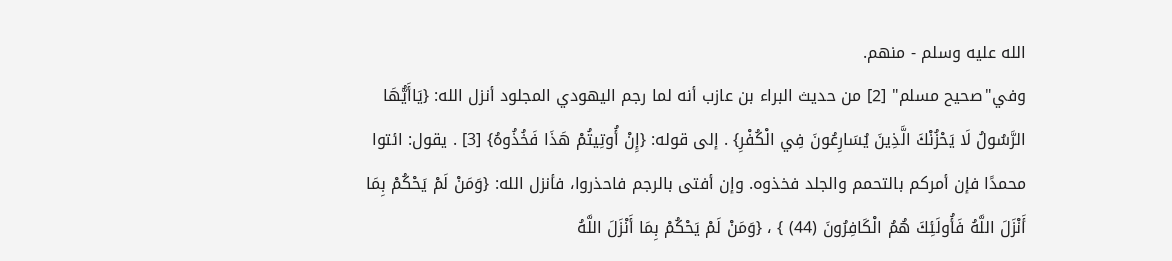الله عليه وسلم - منهم.
وفي"صحيح مسلم" [2] من حديث البراء بن عازب أنه لما رجم اليهودي المجلود أنزل الله: {يَاأَيُّهَا الرَّسُولُ لَا يَحْزُنْكَ الَّذِينَ يُسَارِعُونَ فِي الْكُفْرِ} . إلى قوله: {إِنْ أُوتِيتُمْ هَذَا فَخُذُوهُ} [3] . يقول: ائتوا محمدًا فإن أمركم بالتحمم والجلد فخذوه. وإن أفتى بالرجم فاحذروا، فأنزل الله: {وَمَنْ لَمْ يَحْكُمْ بِمَا أَنْزَلَ اللَّهُ فَأُولَئِكَ هُمُ الْكَافِرُونَ (44) } ، {وَمَنْ لَمْ يَحْكُمْ بِمَا أَنْزَلَ اللَّهُ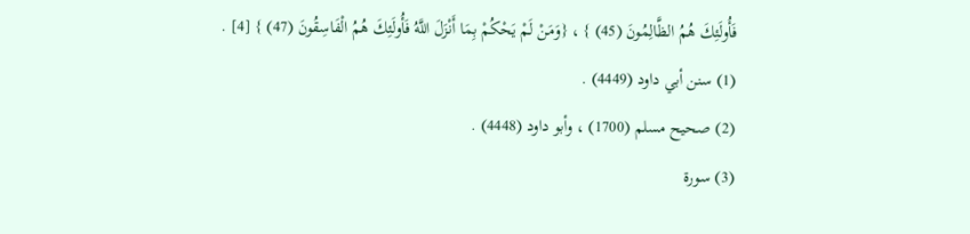فَأُولَئِكَ هُمُ الظَّالِمُونَ (45) } ، {وَمَنْ لَمْ يَحْكُمْ بِمَا أَنْزَلَ اللَّهُ فَأُولَئِكَ هُمُ الْفَاسِقُونَ (47) } [4] .
(1) سنن أبي داود (4449) .
(2) صحيح مسلم (1700) ، وأبو داود (4448) .
(3) سورة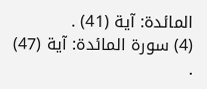المائدة: آية (41) .
(4) سورة المائدة: آية (47) .